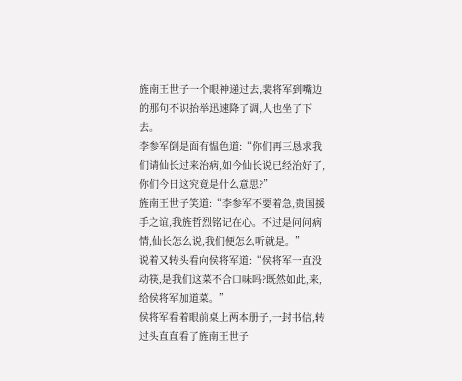旌南王世子一个眼神递过去,裴将军到嘴边的那句不识抬举迅速降了调,人也坐了下去。
李参军倒是面有愠色道:“你们再三恳求我们请仙长过来治病,如今仙长说已经治好了,你们今日这究竟是什么意思?”
旌南王世子笑道:“李参军不要着急,贵国援手之谊,我旌哲烈铭记在心。不过是问问病情,仙长怎么说,我们便怎么听就是。”
说着又转头看向侯将军道:“侯将军一直没动筷,是我们这菜不合口味吗?既然如此,来,给侯将军加道菜。”
侯将军看着眼前桌上两本册子,一封书信,转过头直直看了旌南王世子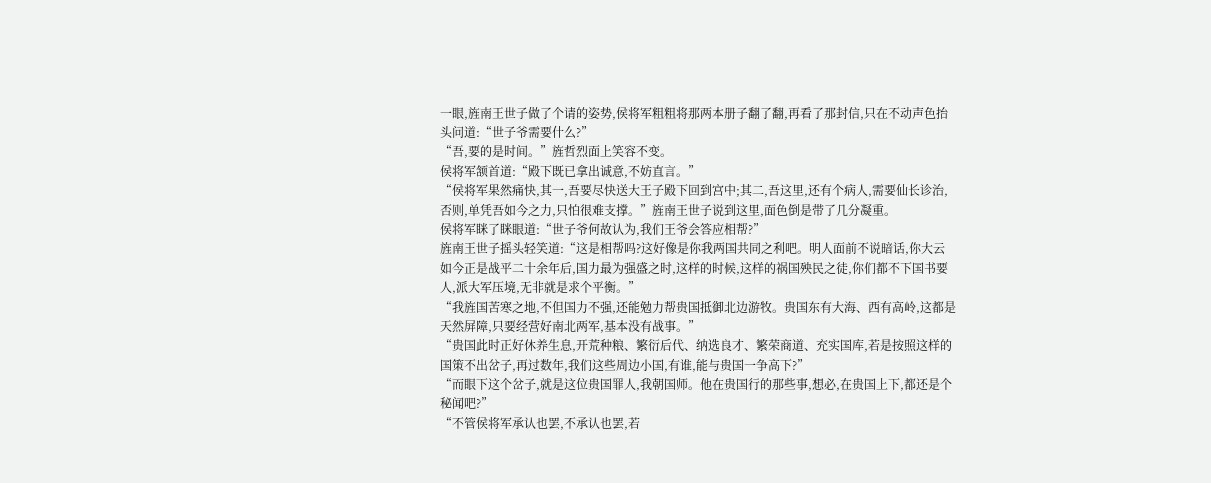一眼,旌南王世子做了个请的姿势,侯将军粗粗将那两本册子翻了翻,再看了那封信,只在不动声色抬头问道:“世子爷需要什么?”
“吾,要的是时间。”旌哲烈面上笑容不变。
侯将军颔首道:“殿下既已拿出诚意,不妨直言。”
“侯将军果然痛快,其一,吾要尽快送大王子殿下回到宫中;其二,吾这里,还有个病人,需要仙长诊治,否则,单凭吾如今之力,只怕很难支撑。”旌南王世子说到这里,面色倒是带了几分凝重。
侯将军眯了眯眼道:“世子爷何故认为,我们王爷会答应相帮?”
旌南王世子摇头轻笑道:“这是相帮吗?这好像是你我两国共同之利吧。明人面前不说暗话,你大云如今正是战平二十余年后,国力最为强盛之时,这样的时候,这样的祸国殃民之徒,你们都不下国书要人,派大军压境,无非就是求个平衡。”
“我旌国苦寒之地,不但国力不强,还能勉力帮贵国抵御北边游牧。贵国东有大海、西有高岭,这都是天然屏障,只要经营好南北两军,基本没有战事。”
“贵国此时正好休养生息,开荒种粮、繁衍后代、纳选良才、繁荣商道、充实国库,若是按照这样的国策不出岔子,再过数年,我们这些周边小国,有谁,能与贵国一争高下?”
“而眼下这个岔子,就是这位贵国罪人,我朝国师。他在贵国行的那些事,想必,在贵国上下,都还是个秘闻吧?”
“不管侯将军承认也罢,不承认也罢,若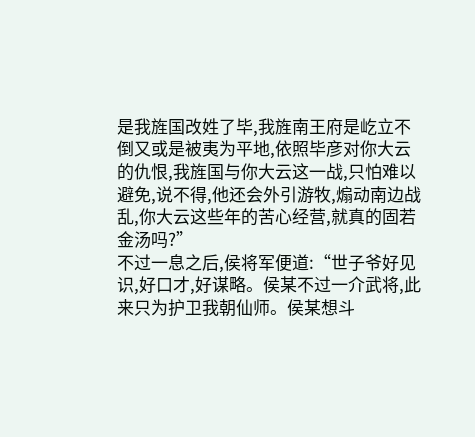是我旌国改姓了毕,我旌南王府是屹立不倒又或是被夷为平地,依照毕彦对你大云的仇恨,我旌国与你大云这一战,只怕难以避免,说不得,他还会外引游牧,煽动南边战乱,你大云这些年的苦心经营,就真的固若金汤吗?”
不过一息之后,侯将军便道:“世子爷好见识,好口才,好谋略。侯某不过一介武将,此来只为护卫我朝仙师。侯某想斗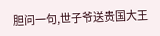胆问一句,世子爷送贵国大王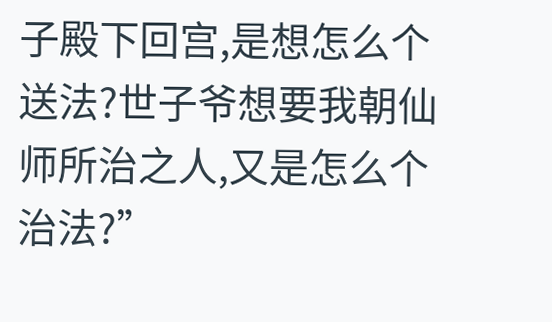子殿下回宫,是想怎么个送法?世子爷想要我朝仙师所治之人,又是怎么个治法?”